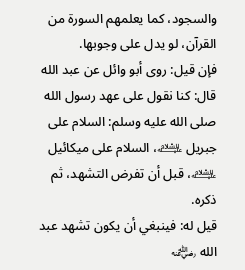والسجود، كما يعلمهم السورة من القرآن، لو يدل على وجوبها.
فإن قيل: روى أبو وائل عن عبد الله قال: كنا نقول على عهد رسول الله صلى الله عليه وسلم: السلام على جبريل ﵇، السلام على ميكائيل ﵇، قبل أن تفرض التشهد، ثم ذكره.
قيل له: فينبغي أن يكون تشهد عبد الله ﵁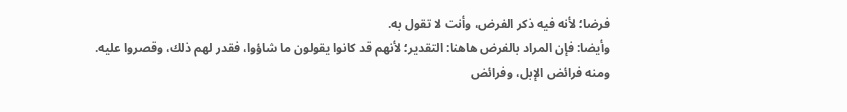فرضا؛ لأنه فيه ذكر الفرض، وأنت لا تقول به.
وأيضا: فإن المراد بالفرض هاهنا: التقدير؛ لأنهم قد كانوا يقولون ما شاؤوا، فقدر لهم ذلك، وقصروا عليه.
ومنه فرائض الإبل، وفرائض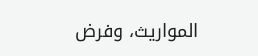المواريث، وفرض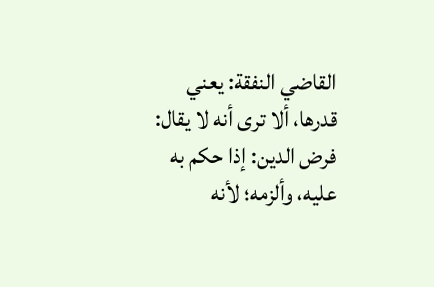القاضي النفقة: يعني قدرها، ألا ترى أنه لا يقال: فرض الدين: إذا حكم به عليه، وألزمه؛ لأنه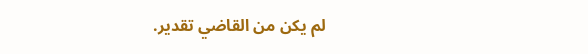لم يكن من القاضي تقدير.